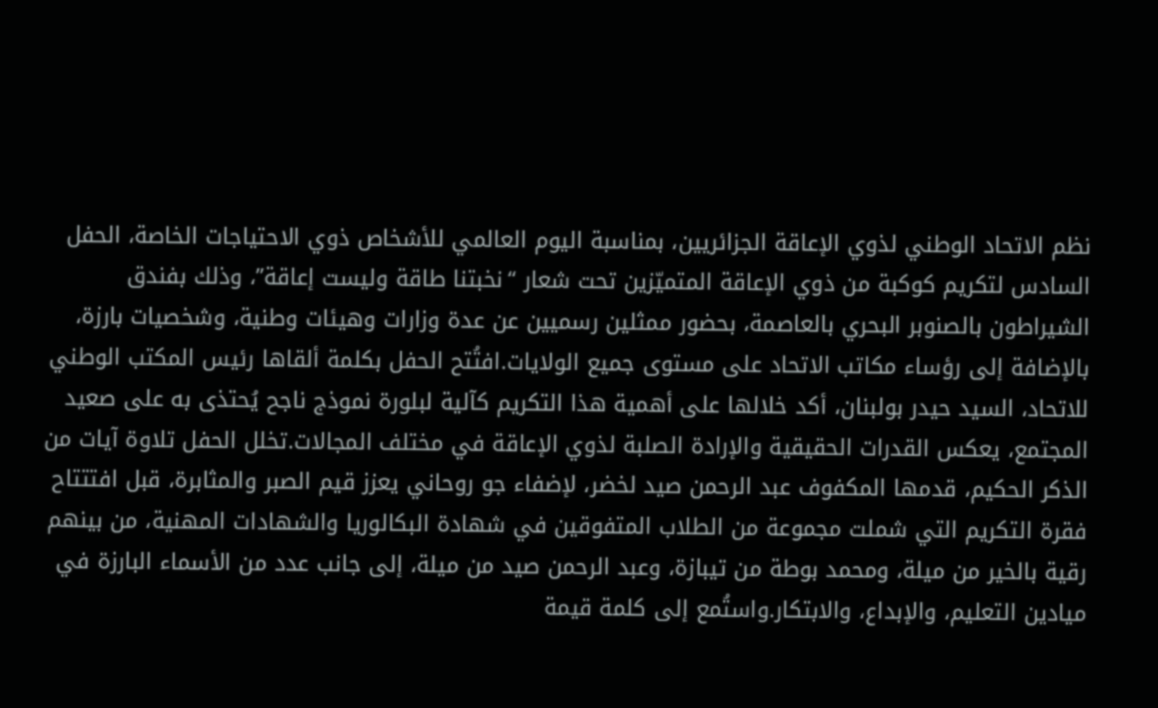نظم الاتحاد الوطني لذوي الإعاقة الجزائريين، بمناسبة اليوم العالمي للأشخاص ذوي الاحتياجات الخاصة، الحفل السادس لتكريم كوكبة من ذوي الإعاقة المتميّزين تحت شعار “نخبتنا طاقة وليست إعاقة”، وذلك بفندق الشيراطون بالصنوبر البحري بالعاصمة، بحضور ممثلين رسميين عن عدة وزارات وهيئات وطنية، وشخصيات بارزة، بالإضافة إلى رؤساء مكاتب الاتحاد على مستوى جميع الولايات.افتُتح الحفل بكلمة ألقاها رئيس المكتب الوطني للاتحاد، السيد حيدر بولبنان، أكد خلالها على أهمية هذا التكريم كآلية لبلورة نموذج ناجح يُحتذى به على صعيد المجتمع، يعكس القدرات الحقيقية والإرادة الصلبة لذوي الإعاقة في مختلف المجالات.تخلل الحفل تلاوة آيات من الذكر الحكيم، قدمها المكفوف عبد الرحمن صيد لخضر، لإضفاء جو روحاني يعزز قيم الصبر والمثابرة، قبل افتتتاح فقرة التكريم التي شملت مجموعة من الطلاب المتفوقين في شهادة البكالوريا والشهادات المهنية، من بينهم رقية بالخير من ميلة، ومحمد بوطة من تيبازة، وعبد الرحمن صيد من ميلة، إلى جانب عدد من الأسماء البارزة في ميادين التعليم، والإبداع، والابتكار.واستُمع إلى كلمة قيمة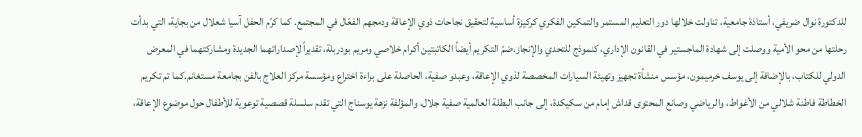للدكتورة نوال ضريفي، أستاذة جامعية، تناولت خلالها دور التعليم المستمر والتمكين الفكري كركيزة أساسية لتحقيق نجاحات ذوي الإعاقة ودمجهم الفعّال في المجتمع. كما كرّم الحفل آسيا شعلال من بجاية، التي بدأت رحلتها من محو الأمية ووصلت إلى شهادة الماجستير في القانون الإداري، كنموذج للتحدي والإنجاز.ضمّ التكريم أيضاً الكاتبتين أكرام خلاصي ومريم بودربلة، تقديراً لإصداراتهما الجديدة ومشاركتهما في المعرض الدولي للكتاب، بالإضافة إلى يوسف خرميمون، مؤسس منشأة تجهيز وتهيئة السيارات المخصصة لذوي الإعاقة، وعبدو صفية، الحاصلة على براءة اختراع ومؤسسة مركز العلاج بالفن بجامعة مستغانم.كما تم تكريم الخطاطة فاطنة شلالي من الأغواط، والرياضي وصانع المحتوى قداش إمام من سكيكدة، إلى جانب البطلة العالمية صفية جلال، والمؤلفة نزهة يوسناج التي تقدم سلسلة قصصية توعوية للأطفال حول موضوع الإعاقة،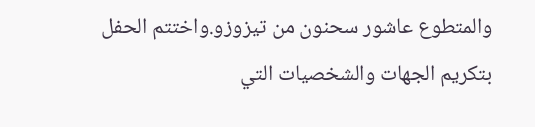والمتطوع عاشور سحنون من تيزوزو.واختتم الحفل بتكريم الجهات والشخصيات التي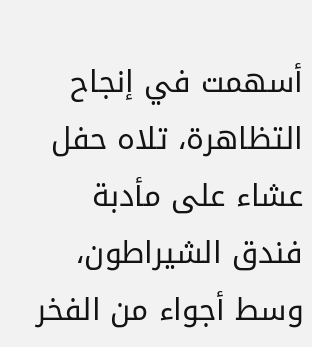أسهمت في إنجاح التظاهرة، تلاه حفل عشاء على مأدبة فندق الشيراطون، وسط أجواء من الفخر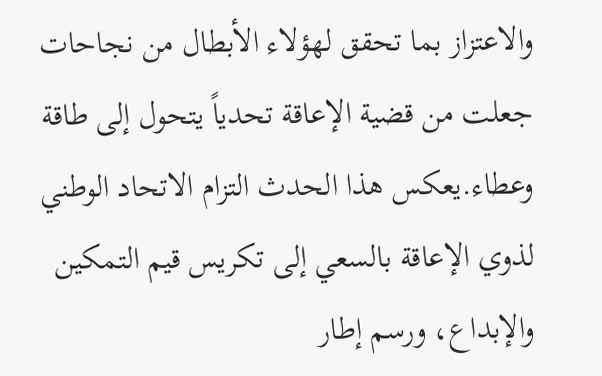والاعتزاز بما تحقق لهؤلاء الأبطال من نجاحات جعلت من قضية الإعاقة تحدياً يتحول إلى طاقة وعطاء.يعكس هذا الحدث التزام الاتحاد الوطني لذوي الإعاقة بالسعي إلى تكريس قيم التمكين والإبداع، ورسم إطار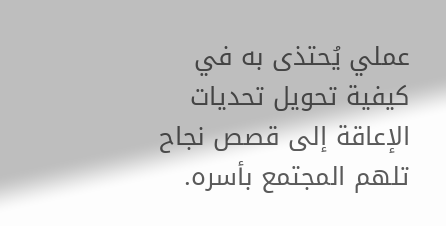عملي يُحتذى به في كيفية تحويل تحديات الإعاقة إلى قصص نجاح تلهم المجتمع بأسره.